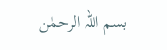بسم اللہ الرحمٰن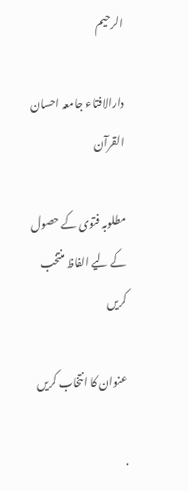الرحیم

دارالافتاء جامعہ احسان القرآن

مطلوبہ فتوی کے حصول کے لیے الفاظ منتخب کریں

عنوان کا انتخاب کریں

.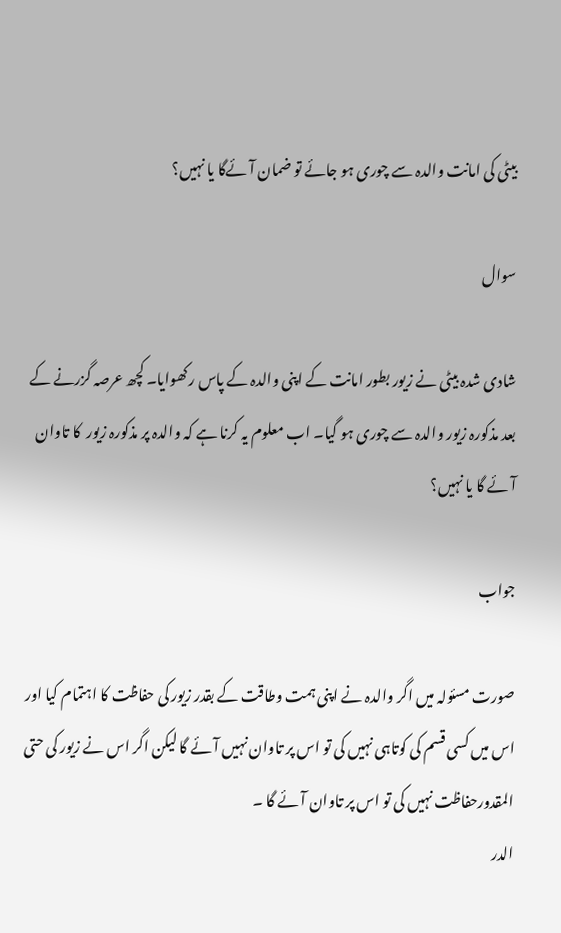بیٹی کی امانت والدہ سے چوری ہو جائے تو ضمان آئےگا یا نہیں؟

سوال

شادی شدہ بیٹی نے زیور بطور امانت کے اپنی والدہ کے پاس رکھوایا۔ کچھ عرصہ گزرنے کے بعد مذکورہ زیور والدہ سے چوری ہو گیا۔ اب معلوم یہ کرنا ہے کہ والدہ پر مذکورہ زیور  کا تاوان آئے گا یا نہیں؟

جواب

صورت مسئولہ میں اگر والدہ نے اپنی ہمت وطاقت کے بقدر زیور کی حفاظت کا اہتمام کیا اور اس میں کسی قسم کی کوتاہی نہیں کی تو اس پر تاوان نہیں آئے گا لیکن اگر اس نے زیور کی حتی المقدورحفاظت نہیں کی تو اس پر تاوان آئے گا ۔
الدر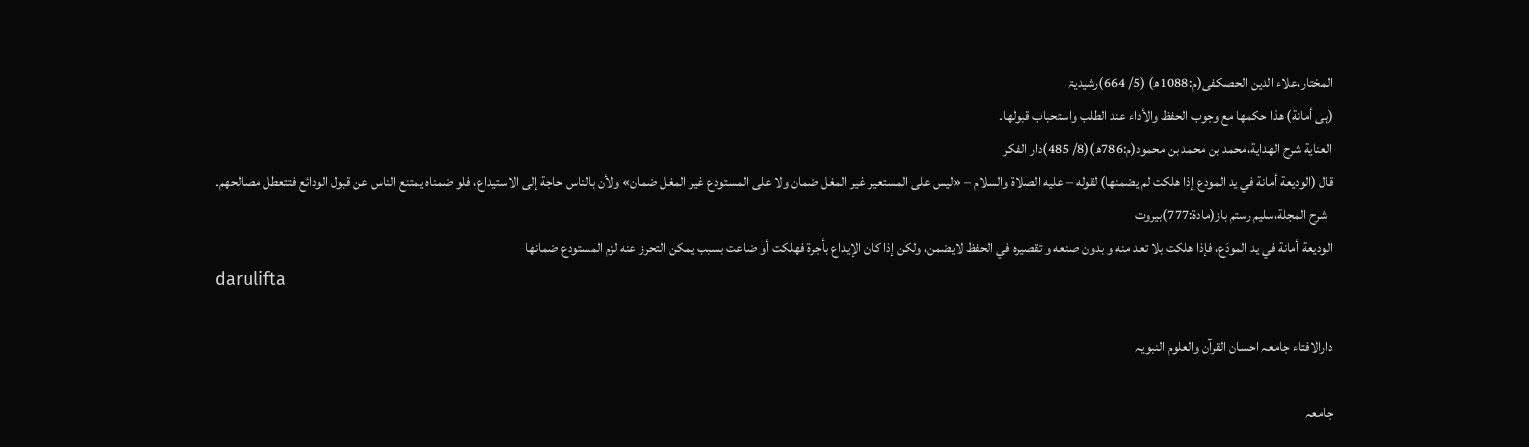المختار،علاء الدین الحصکفی(م:1088ھ) (5/ 664)رشیدیۃ
(ہی أمانة) هذا حكمها مع وجوب الحفظ والأداء عند الطلب واستحباب قبولها۔
العناية شرح الهداية،محمد بن محمد بن محمود(م:786ھ)(8/ 485)دار الفکر
قال (الوديعة أمانة في يد المودع إذا هلكت لم يضمنها) لقوله – عليه الصلاة والسلام – «ليس على المستعير غير المغل ضمان ولا على المستودع غير المغل ضمان» ولأن بالناس حاجة إلى الاستيداع، فلو ضمناه يمتنع الناس عن قبول الودائع فتتعطل مصالحهم۔
  شرح المجلة،سليم رستم باز(مادة:777)بيروت
الوديعة أمانة في يد المودَع، فإذا هلكت بلا تعد منه و بدون صنعه و تقصيره في الحفظ لايضمن، ولكن إذا كان الإيداع بأجرة فهلكت أو ضاعت بسبب يمكن التحرز عنه لزم المستودع ضمانها
darulifta

دارالافتاء جامعہ احسان القرآن والعلوم النبویہ

جامعہ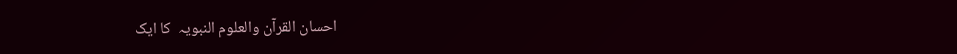احسان القرآن والعلوم النبویہ  کا ایک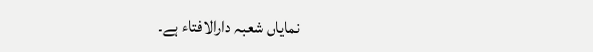نمایاں شعبہ دارالافتاء ہے۔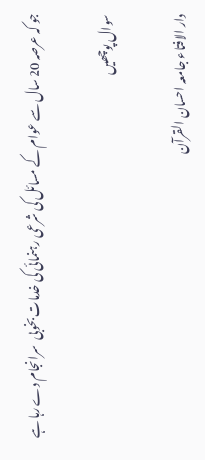جو کہ عرصہ 20 سال سے عوام کے مسائل کی شرعی رہنمائی کی خدمات بخوبی  سرانجام دے رہا ہے

سوال پوچھیں

دار الافتاء جامعہ احسان القرآن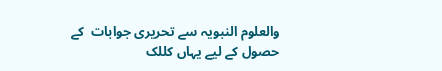والعلوم النبویہ سے تحریری جوابات  کے حصول کے لیے یہاں کللک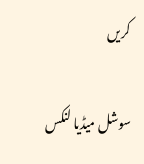کریں

سوشل میڈیا لنکس